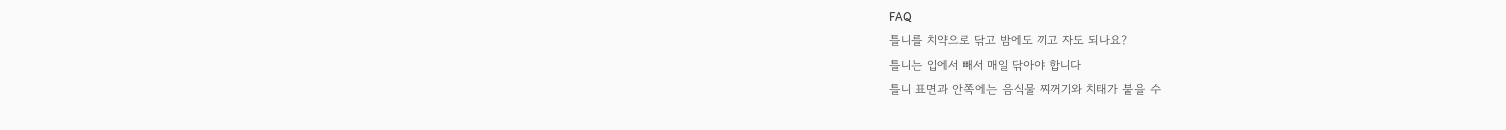FAQ
틀니를 치약으로 닦고 밤에도 끼고 자도 되나요?
틀니는 입에서 빼서 매일 닦아야 합니다
틀니 표면과 안쪽에는 음식물 찌꺼기와 치태가 붙을 수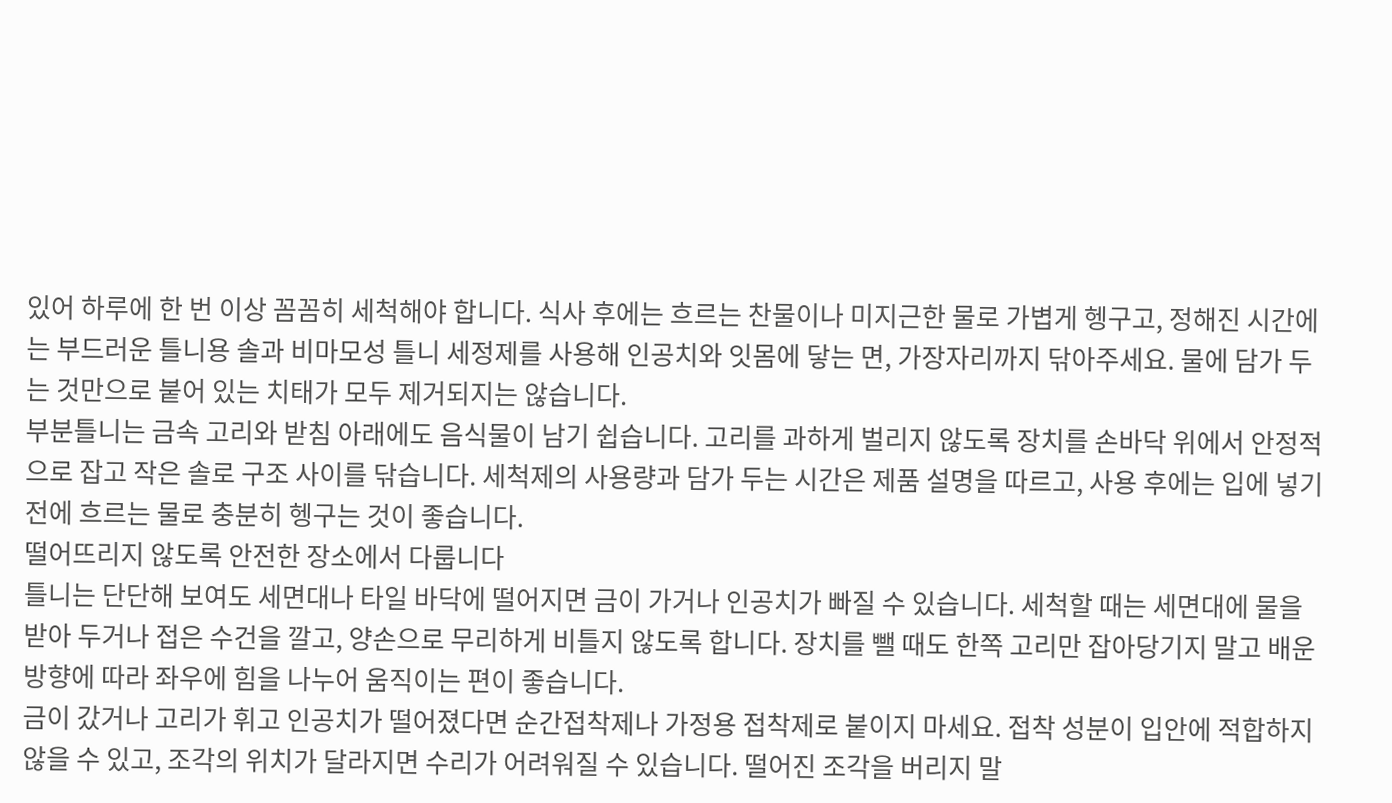있어 하루에 한 번 이상 꼼꼼히 세척해야 합니다. 식사 후에는 흐르는 찬물이나 미지근한 물로 가볍게 헹구고, 정해진 시간에는 부드러운 틀니용 솔과 비마모성 틀니 세정제를 사용해 인공치와 잇몸에 닿는 면, 가장자리까지 닦아주세요. 물에 담가 두는 것만으로 붙어 있는 치태가 모두 제거되지는 않습니다.
부분틀니는 금속 고리와 받침 아래에도 음식물이 남기 쉽습니다. 고리를 과하게 벌리지 않도록 장치를 손바닥 위에서 안정적으로 잡고 작은 솔로 구조 사이를 닦습니다. 세척제의 사용량과 담가 두는 시간은 제품 설명을 따르고, 사용 후에는 입에 넣기 전에 흐르는 물로 충분히 헹구는 것이 좋습니다.
떨어뜨리지 않도록 안전한 장소에서 다룹니다
틀니는 단단해 보여도 세면대나 타일 바닥에 떨어지면 금이 가거나 인공치가 빠질 수 있습니다. 세척할 때는 세면대에 물을 받아 두거나 접은 수건을 깔고, 양손으로 무리하게 비틀지 않도록 합니다. 장치를 뺄 때도 한쪽 고리만 잡아당기지 말고 배운 방향에 따라 좌우에 힘을 나누어 움직이는 편이 좋습니다.
금이 갔거나 고리가 휘고 인공치가 떨어졌다면 순간접착제나 가정용 접착제로 붙이지 마세요. 접착 성분이 입안에 적합하지 않을 수 있고, 조각의 위치가 달라지면 수리가 어려워질 수 있습니다. 떨어진 조각을 버리지 말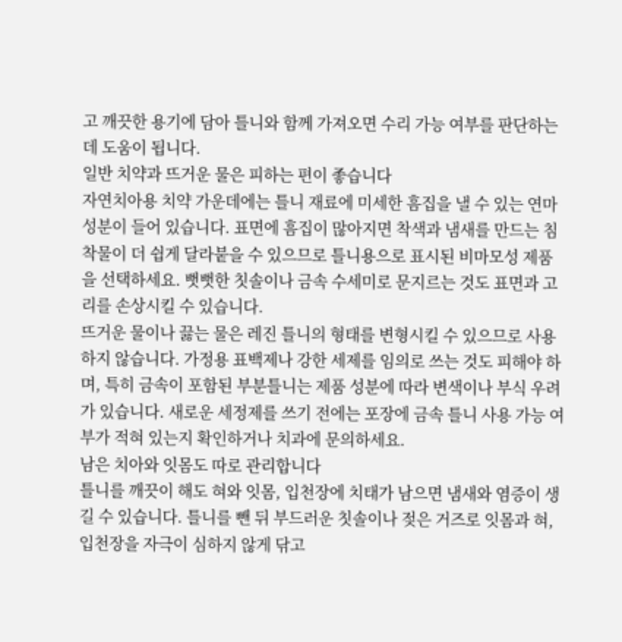고 깨끗한 용기에 담아 틀니와 함께 가져오면 수리 가능 여부를 판단하는 데 도움이 됩니다.
일반 치약과 뜨거운 물은 피하는 편이 좋습니다
자연치아용 치약 가운데에는 틀니 재료에 미세한 흠집을 낼 수 있는 연마 성분이 들어 있습니다. 표면에 흠집이 많아지면 착색과 냄새를 만드는 침착물이 더 쉽게 달라붙을 수 있으므로 틀니용으로 표시된 비마모성 제품을 선택하세요. 뻣뻣한 칫솔이나 금속 수세미로 문지르는 것도 표면과 고리를 손상시킬 수 있습니다.
뜨거운 물이나 끓는 물은 레진 틀니의 형태를 변형시킬 수 있으므로 사용하지 않습니다. 가정용 표백제나 강한 세제를 임의로 쓰는 것도 피해야 하며, 특히 금속이 포함된 부분틀니는 제품 성분에 따라 변색이나 부식 우려가 있습니다. 새로운 세정제를 쓰기 전에는 포장에 금속 틀니 사용 가능 여부가 적혀 있는지 확인하거나 치과에 문의하세요.
남은 치아와 잇몸도 따로 관리합니다
틀니를 깨끗이 해도 혀와 잇몸, 입천장에 치태가 남으면 냄새와 염증이 생길 수 있습니다. 틀니를 뺀 뒤 부드러운 칫솔이나 젖은 거즈로 잇몸과 혀, 입천장을 자극이 심하지 않게 닦고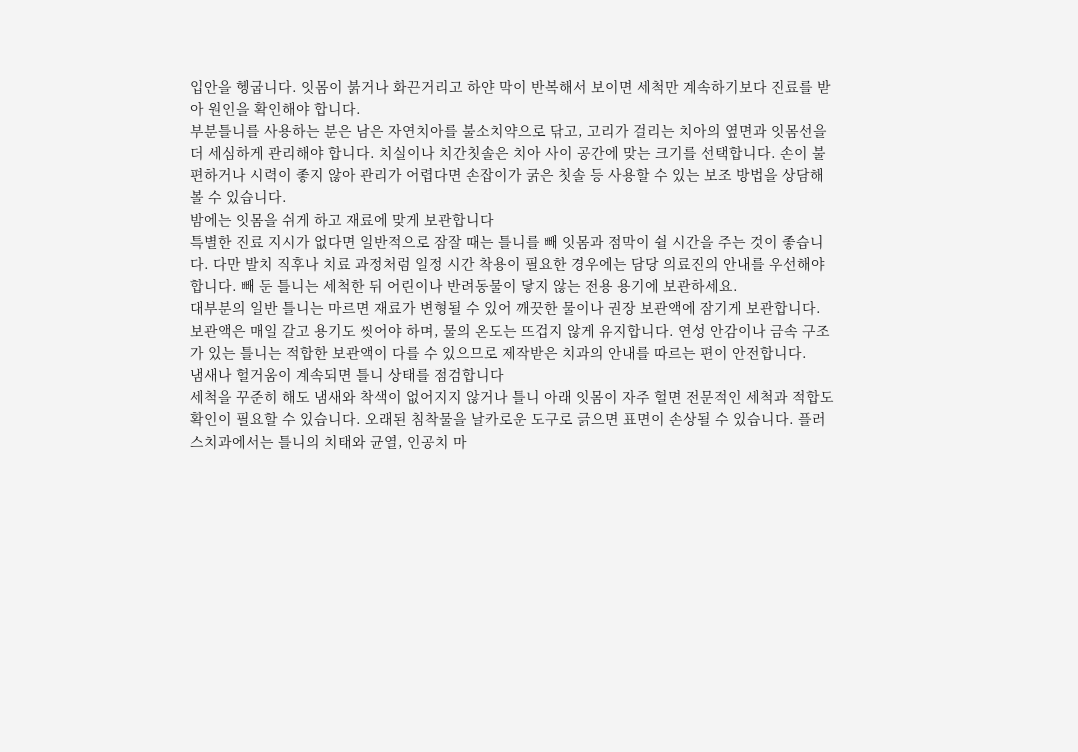입안을 헹굽니다. 잇몸이 붉거나 화끈거리고 하얀 막이 반복해서 보이면 세척만 계속하기보다 진료를 받아 원인을 확인해야 합니다.
부분틀니를 사용하는 분은 남은 자연치아를 불소치약으로 닦고, 고리가 걸리는 치아의 옆면과 잇몸선을 더 세심하게 관리해야 합니다. 치실이나 치간칫솔은 치아 사이 공간에 맞는 크기를 선택합니다. 손이 불편하거나 시력이 좋지 않아 관리가 어렵다면 손잡이가 굵은 칫솔 등 사용할 수 있는 보조 방법을 상담해 볼 수 있습니다.
밤에는 잇몸을 쉬게 하고 재료에 맞게 보관합니다
특별한 진료 지시가 없다면 일반적으로 잠잘 때는 틀니를 빼 잇몸과 점막이 쉴 시간을 주는 것이 좋습니다. 다만 발치 직후나 치료 과정처럼 일정 시간 착용이 필요한 경우에는 담당 의료진의 안내를 우선해야 합니다. 빼 둔 틀니는 세척한 뒤 어린이나 반려동물이 닿지 않는 전용 용기에 보관하세요.
대부분의 일반 틀니는 마르면 재료가 변형될 수 있어 깨끗한 물이나 권장 보관액에 잠기게 보관합니다. 보관액은 매일 갈고 용기도 씻어야 하며, 물의 온도는 뜨겁지 않게 유지합니다. 연성 안감이나 금속 구조가 있는 틀니는 적합한 보관액이 다를 수 있으므로 제작받은 치과의 안내를 따르는 편이 안전합니다.
냄새나 헐거움이 계속되면 틀니 상태를 점검합니다
세척을 꾸준히 해도 냄새와 착색이 없어지지 않거나 틀니 아래 잇몸이 자주 헐면 전문적인 세척과 적합도 확인이 필요할 수 있습니다. 오래된 침착물을 날카로운 도구로 긁으면 표면이 손상될 수 있습니다. 플러스치과에서는 틀니의 치태와 균열, 인공치 마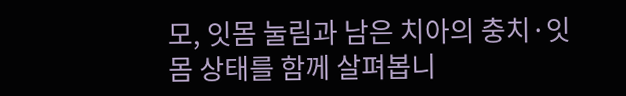모, 잇몸 눌림과 남은 치아의 충치·잇몸 상태를 함께 살펴봅니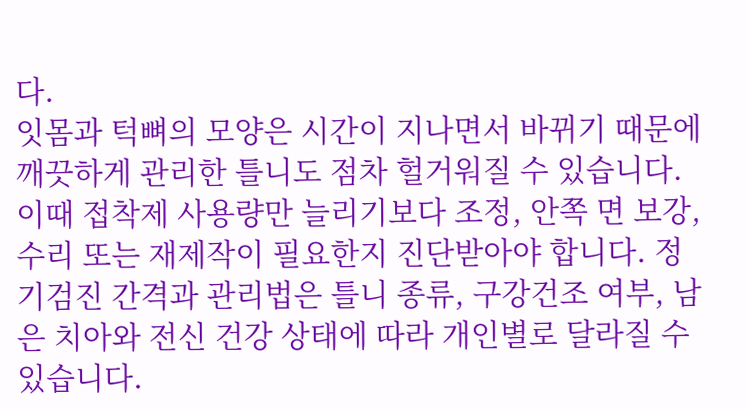다.
잇몸과 턱뼈의 모양은 시간이 지나면서 바뀌기 때문에 깨끗하게 관리한 틀니도 점차 헐거워질 수 있습니다. 이때 접착제 사용량만 늘리기보다 조정, 안쪽 면 보강, 수리 또는 재제작이 필요한지 진단받아야 합니다. 정기검진 간격과 관리법은 틀니 종류, 구강건조 여부, 남은 치아와 전신 건강 상태에 따라 개인별로 달라질 수 있습니다.